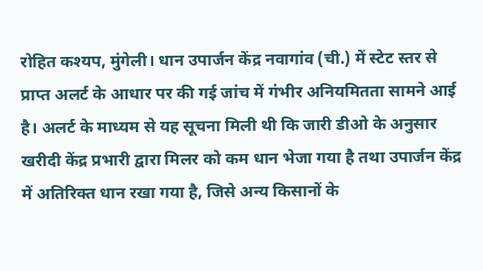रोहित कश्यप, मुंगेली। धान उपार्जन केंद्र नवागांव (ची.) में स्टेट स्तर से प्राप्त अलर्ट के आधार पर की गई जांच में गंभीर अनियमितता सामने आई है। अलर्ट के माध्यम से यह सूचना मिली थी कि जारी डीओ के अनुसार खरीदी केंद्र प्रभारी द्वारा मिलर को कम धान भेजा गया है तथा उपार्जन केंद्र में अतिरिक्त धान रखा गया है, जिसे अन्य किसानों के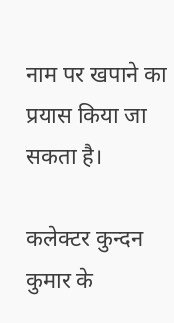नाम पर खपाने का प्रयास किया जा सकता है।

कलेक्टर कुन्दन कुमार के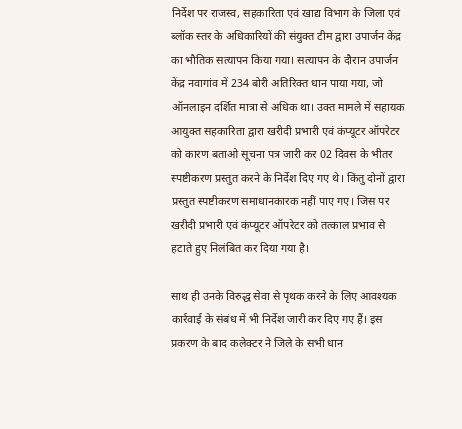निर्देश पर राजस्व, सहकारिता एवं खाद्य विभाग के जिला एवं ब्लॉक स्तर के अधिकारियों की संयुक्त टीम द्वारा उपार्जन केंद्र का भौतिक सत्यापन किया गया। सत्यापन के दौरान उपार्जन केंद्र नवागांव में 234 बोरी अतिरिक्त धान पाया गया, जो ऑनलाइन दर्शित मात्रा से अधिक था। उक्त मामले में सहायक आयुक्त सहकारिता द्वारा खरीदी प्रभारी एवं कंप्यूटर ऑपरेटर को कारण बताओ सूचना पत्र जारी कर 02 दिवस के भीतर स्पष्टीकरण प्रस्तुत करने के निर्देश दिए गए थे। किंतु दोनों द्वारा प्रस्तुत स्पष्टीकरण समाधानकारक नहीं पाए गए। जिस पर खरीदी प्रभारी एवं कंप्यूटर ऑपरेटर को तत्काल प्रभाव से हटाते हुए निलंबित कर दिया गया है।

साथ ही उनके विरुद्ध सेवा से पृथक करने के लिए आवश्यक कार्रवाई के संबंध में भी निर्देश जारी कर दिए गए हैं। इस प्रकरण के बाद कलेक्टर ने जिले के सभी धान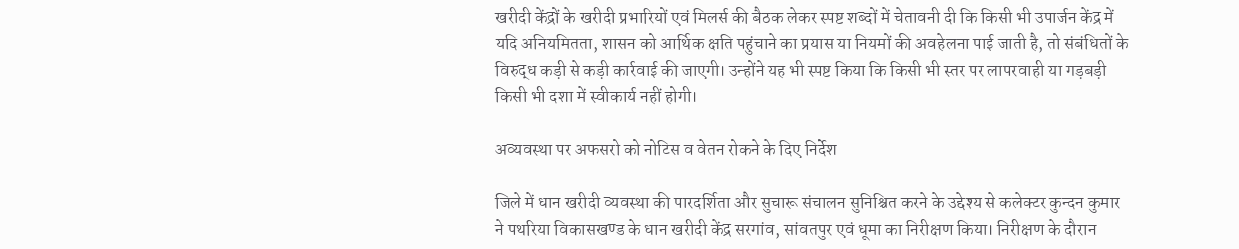खरीदी केंद्रों के खरीदी प्रभारियों एवं मिलर्स की बैठक लेकर स्पष्ट शब्दों में चेतावनी दी कि किसी भी उपार्जन केंद्र में यदि अनियमितता, शासन को आर्थिक क्षति पहुंचाने का प्रयास या नियमों की अवहेलना पाई जाती है, तो संबंधितों के विरुद्ध कड़ी से कड़ी कार्रवाई की जाएगी। उन्होंने यह भी स्पष्ट किया कि किसी भी स्तर पर लापरवाही या गड़बड़ी किसी भी दशा में स्वीकार्य नहीं होगी।

अव्यवस्था पर अफसरो को नोटिस व वेतन रोकने के दिए निर्देश

जिले में धान खरीदी व्यवस्था की पारदर्शिता और सुचारू संचालन सुनिश्चित करने के उद्देश्य से कलेक्टर कुन्दन कुमार ने पथरिया विकासखण्ड के धान खरीदी केंद्र सरगांव, सांवतपुर एवं धूमा का निरीक्षण किया। निरीक्षण के दौरान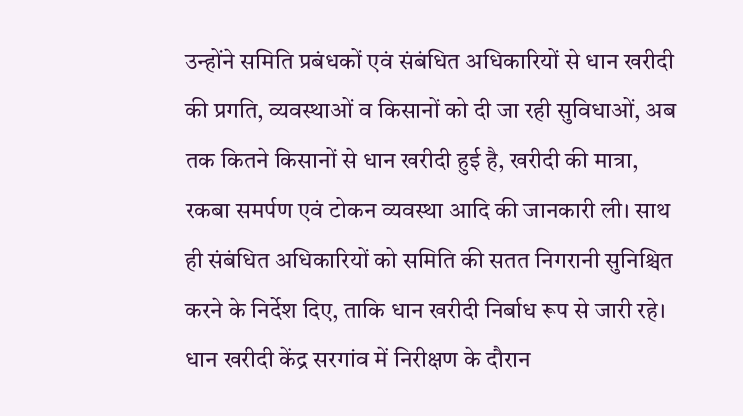उन्होंने समिति प्रबंधकों एवं संबंधित अधिकारियों से धान खरीदी की प्रगति, व्यवस्थाओं व किसानों को दी जा रही सुविधाओं, अब तक कितने किसानों से धान खरीदी हुई है, खरीदी की मात्रा, रकबा समर्पण एवं टोकन व्यवस्था आदि की जानकारी ली। साथ ही संबंधित अधिकारियों को समिति की सतत निगरानी सुनिश्चित करने के निर्देश दिए, ताकि धान खरीदी निर्बाध रूप से जारी रहे। धान खरीदी केंद्र सरगांव में निरीक्षण के दौरान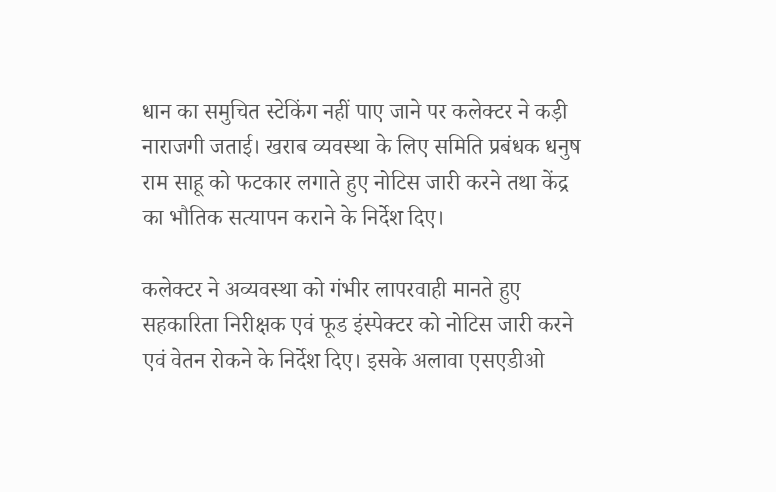धान का समुचित स्टेकिंग नहीं पाए जाने पर कलेक्टर ने कड़ी नाराजगी जताई। खराब व्यवस्था के लिए समिति प्रबंधक धनुष राम साहू को फटकार लगाते हुए नोटिस जारी करने तथा केंद्र का भौतिक सत्यापन कराने के निर्देश दिए।

कलेक्टर ने अव्यवस्था को गंभीर लापरवाही मानते हुए सहकारिता निरीक्षक एवं फूड इंस्पेक्टर को नोटिस जारी करने एवं वेतन रोकने के निर्देश दिए। इसके अलावा एसएडीओ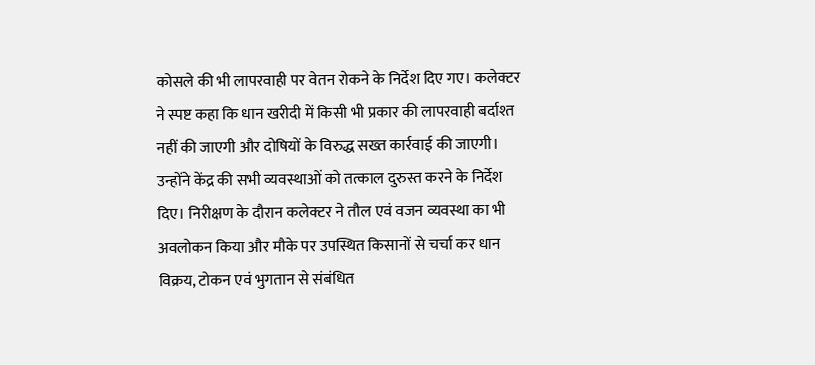कोसले की भी लापरवाही पर वेतन रोकने के निर्देश दिए गए। कलेक्टर ने स्पष्ट कहा कि धान खरीदी में किसी भी प्रकार की लापरवाही बर्दाश्त नहीं की जाएगी और दोषियों के विरुद्ध सख्त कार्रवाई की जाएगी। उन्होंने केंद्र की सभी व्यवस्थाओं को तत्काल दुरुस्त करने के निर्देश दिए। निरीक्षण के दौरान कलेक्टर ने तौल एवं वजन व्यवस्था का भी अवलोकन किया और मौके पर उपस्थित किसानों से चर्चा कर धान विक्रय, टोकन एवं भुगतान से संबंधित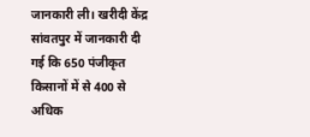जानकारी ली। खरीदी केंद्र सांवतपुर में जानकारी दी गई कि 650 पंजीकृत किसानों में से 400 से अधिक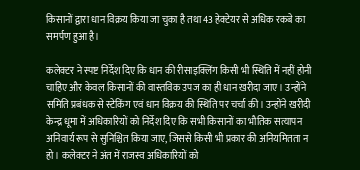किसानों द्वारा धान विक्रय किया जा चुका है तथा 43 हेक्टेयर से अधिक रकबे का समर्पण हुआ है।

कलेक्टर ने स्पष्ट निर्देश दिए कि धान की रीसाइक्लिंग किसी भी स्थिति में नहीं होनी चाहिए और केवल किसानों की वास्तविक उपज का ही धान खरीदा जाए। उन्होंने समिति प्रबंधक से स्टेकिंग एवं धान विक्रय की स्थिति पर चर्चा की। उन्होंने खरीदी केन्द्र धूमा में अधिकारियों को निर्देश दिए कि सभी किसानों का भौतिक सत्यापन अनिवार्य रूप से सुनिश्चित किया जाए, जिससे किसी भी प्रकार की अनियमितता न हो। कलेक्टर ने अंत में राजस्व अधिकारियों को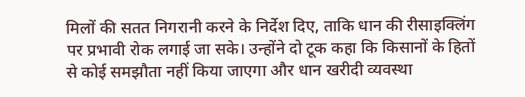मिलों की सतत निगरानी करने के निर्देश दिए, ताकि धान की रीसाइक्लिंग पर प्रभावी रोक लगाई जा सके। उन्होंने दो टूक कहा कि किसानों के हितों से कोई समझौता नहीं किया जाएगा और धान खरीदी व्यवस्था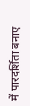में पारदर्शिता बनाए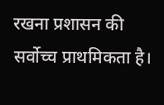रखना प्रशासन की सर्वोच्च प्राथमिकता है।